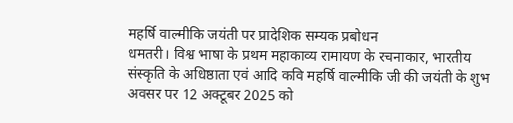महर्षि वाल्मीकि जयंती पर प्रादेशिक सम्यक प्रबोधन
धमतरी। विश्व भाषा के प्रथम महाकाव्य रामायण के रचनाकार, भारतीय संस्कृति के अधिष्ठाता एवं आदि कवि महर्षि वाल्मीकि जी की जयंती के शुभ अवसर पर 12 अक्टूबर 2025 को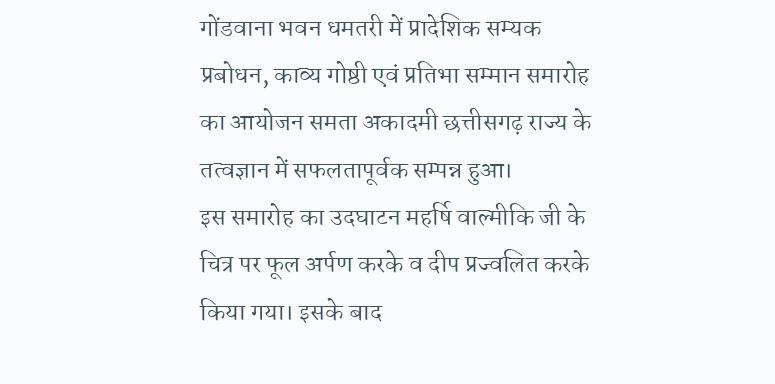गोंडवाना भवन धमतरी में प्रादेशिक सम्यक प्रबोधन, काव्य गोष्ठी एवं प्रतिभा सम्मान समारोह का आयोजन समता अकादमी छत्तीसगढ़ राज्य के तत्वज्ञान में सफलतापूर्वक सम्पन्न हुआ।
इस समारोह का उदघाटन महर्षि वाल्मीकि जी के चित्र पर फूल अर्पण करके व दीप प्रज्वलित करके किया गया। इसके बाद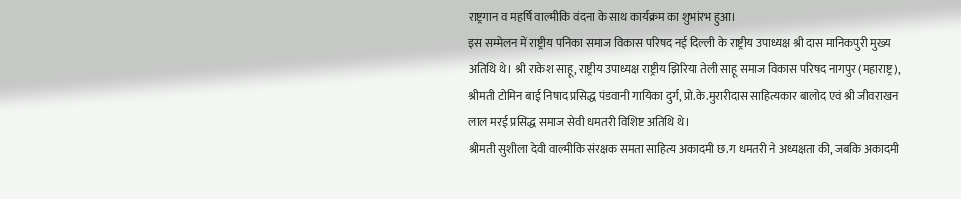राष्ट्रगान व महर्षि वाल्मीकि वंदना के साथ कार्यक्रम का शुभांरभ हुआ।
इस सम्मेलन में राष्ट्रीय पनिका समाज विकास परिषद नई दिल्ली के राष्ट्रीय उपाध्यक्ष श्री दास मानिकपुरी मुख्य अतिथि थे। श्री राकेश साहू, राष्ट्रीय उपाध्यक्ष राष्ट्रीय झिरिया तेली साहू समाज विकास परिषद नागपुर (महाराष्ट्र), श्रीमती टोमिन बाई निषाद प्रसिद्ध पंडवानी गायिका दुर्ग, प्रो.के.मुरारीदास साहित्यकार बालोद एवं श्री जीवराखन लाल मरई प्रसिद्ध समाज सेवी धमतरी विशिष्ट अतिथि थे।
श्रीमती सुशीला देवी वाल्मीकि संरक्षक समता साहित्य अकादमी छ.ग धमतरी ने अध्यक्षता की, जबकि अकादमी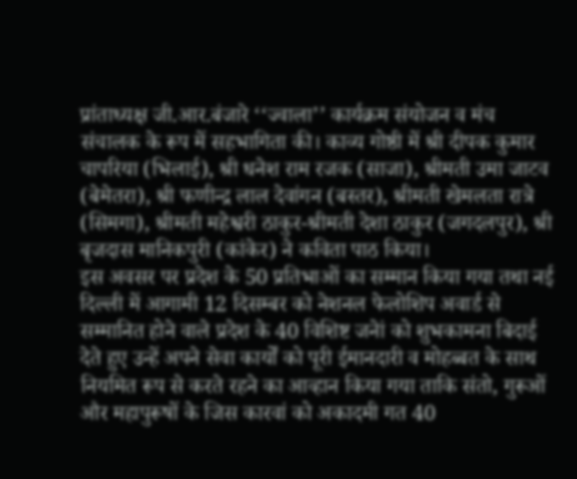प्रांताध्यक्ष जी.आर.बंजारे ‘‘ज्वाला’’ कार्यक्रम संयोजन व मंच संचालक के रूप में सहभागिता की। काव्य गोष्ठी में श्री दीपक कुमार चापरिया (भिलाई), श्री धनेश राम रजक (साजा), श्रीमती उमा जाटव (बेमेतरा), श्री फणीन्द्र लाल देवांगन (बस्तर), श्रीमती खेमलता रात्रे (सिमगा), श्रीमती महेश्वरी ठाकुर-श्रीमती देशा ठाकुर (जगदलपुर), श्री बृजदास मानिकपुरी (कांकेर) ने कविता पाठ किया।
इस अवसर पर प्रदेश के 50 प्रतिभाओं का सम्मान किया गया तथा नई दिल्ली में आगामी 12 दिसम्बर को नेशनल फेलोशिप अवार्ड से सम्मानित होने वाले प्रदेश के 40 विशिष्ट जनेां को शुभकामना बिदाई देते हुए उन्हें अपने सेवा कार्यों को पूरी ईमानदारी व मोहब्बत के साथ नियमित रूप से करते रहने का आव्हान किया गया ताकि संतो, गुरूओं और महापुरूषों के जिस कारवां को अकादमी गत 40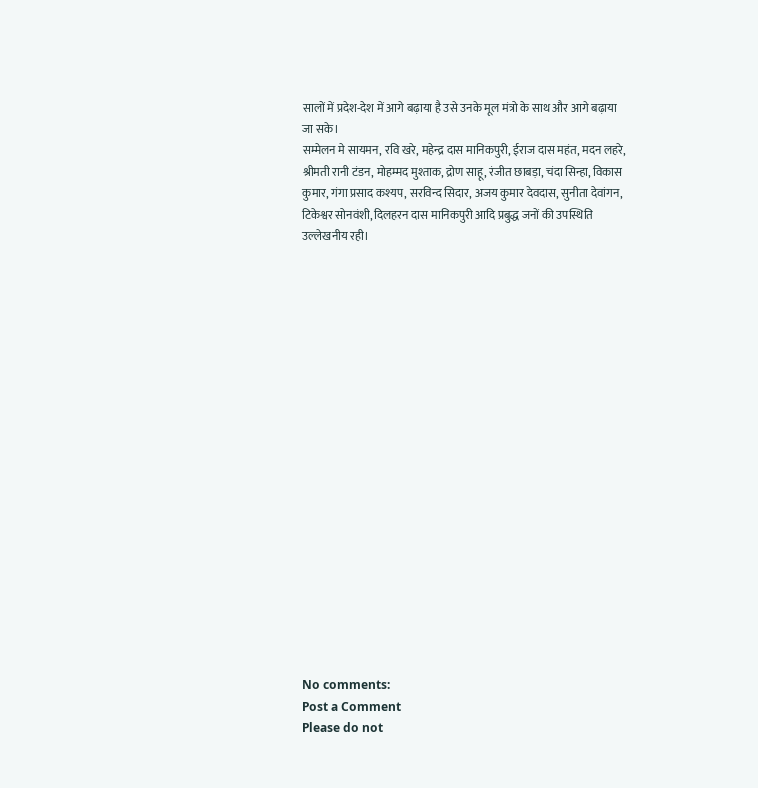सालों में प्रदेश-देश में आगे बढ़ाया है उसे उनके मूल मंत्रो के साथ और आगे बढ़ाया जा सके।
सम्मेलन मे सायमन, रवि खरे, महेन्द्र दास मानिकपुरी, ईराज दास महंत, मदन लहरे, श्रीमती रानी टंडन, मोहम्मद मुश्ताक, द्रोण साहू, रंजीत छाबड़ा, चंदा सिन्हा, विकास कुमार, गंगा प्रसाद कश्यप, सरविन्द सिदार, अजय कुमार देवदास, सुनीता देवांगन, टिकेश्वर सोनवंशी, दिलहरन दास मानिकपुरी आदि प्रबुद्ध जनों की उपस्थिति उल्लेखनीय रही।




















No comments:
Post a Comment
Please do not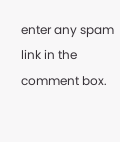enter any spam link in the comment box.